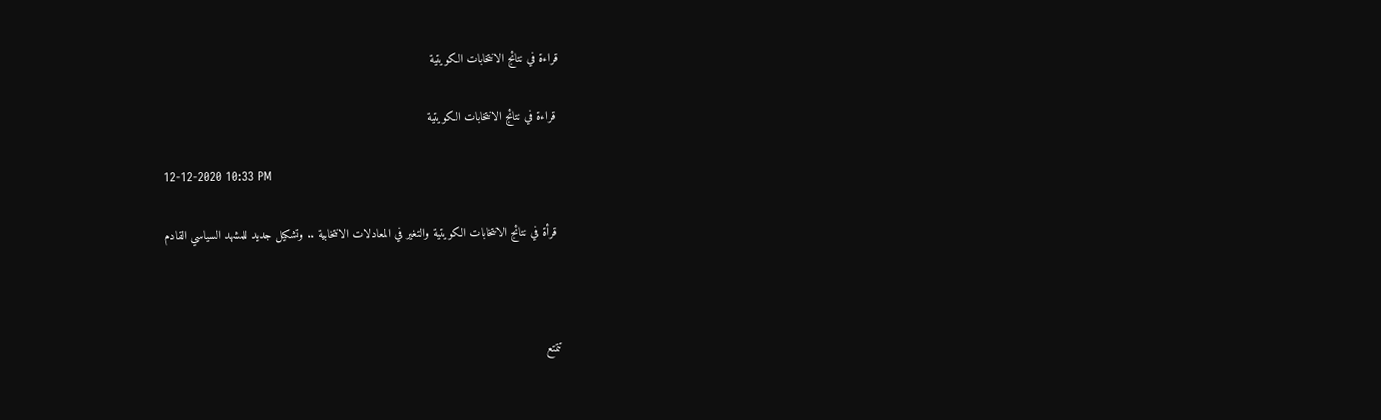قراءة في نتائج الانتخابات الكويتية

 قراءة في نتائج الانتخابات الكويتية

12-12-2020 10:33 PM

 قرأة في نتائج الانتخابات الكويتية والتغير في المعادلات الانتخابية .. وتشكيل جديد للمشهد السياسي القادم



تتمتع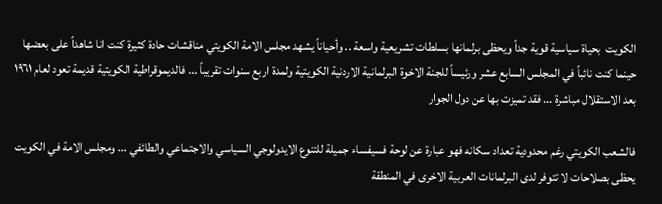الكويت  بحياة سياسية قوية جداً ويحظى برلمانها بسلطات تشريعية واسعة .. وأحياناً يشهد مجلس الامة الكويتي مناقشات حادة كثيرة كنت انا شاهداً على بعضها حينما كنت نائباً في المجلس السابع عشر ورئيساً للجنة الاخوة البرلمانية الاردنية الكويتية ولمدة اربع سنوات تقريباً ... فالديموقراطية الكويتية قديمة تعود لعام ١٩٦١ بعد الاستقلال مباشرة ... فقد تميزت بها عن دول الجوار

فالشعب الكويتي رغم محدودية تعداد سكانه فهو عبارة عن لوحة فسيفساء جميلة للتنوع الايدولوجي السياسي والاجتماعي والطائفي ... ومجلس الامة في الكويت يحظى بصلاحات لا تتوفر لدى البرلمانات العربية الاخرى في المنطقة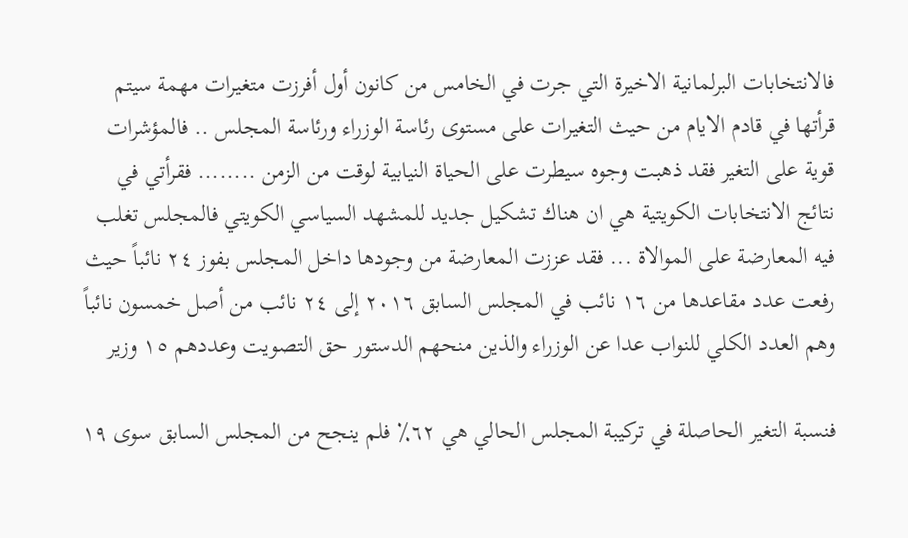فالانتخابات البرلمانية الاخيرة التي جرت في الخامس من كانون أول أفرزت متغيرات مهمة سيتم قرأتها في قادم الايام من حيث التغيرات على مستوى رئاسة الوزراء ورئاسة المجلس .. فالمؤشرات قوية على التغير فقد ذهبت وجوه سيطرت على الحياة النيابية لوقت من الزمن ........ فقرأتي في نتائج الانتخابات الكويتية هي ان هناك تشكيل جديد للمشهد السياسي الكويتي فالمجلس تغلب فيه المعارضة على الموالاة ... فقد عززت المعارضة من وجودها داخل المجلس بفوز ٢٤ نائباً حيث رفعت عدد مقاعدها من ١٦ نائب في المجلس السابق ٢٠١٦ إلى ٢٤ نائب من أصل خمسون نائباً وهم العدد الكلي للنواب عدا عن الوزراء والذين منحهم الدستور حق التصويت وعددهم ١٥ وزير

فنسبة التغير الحاصلة في تركيبة المجلس الحالي هي ٦٢٪ فلم ينجح من المجلس السابق سوى ١٩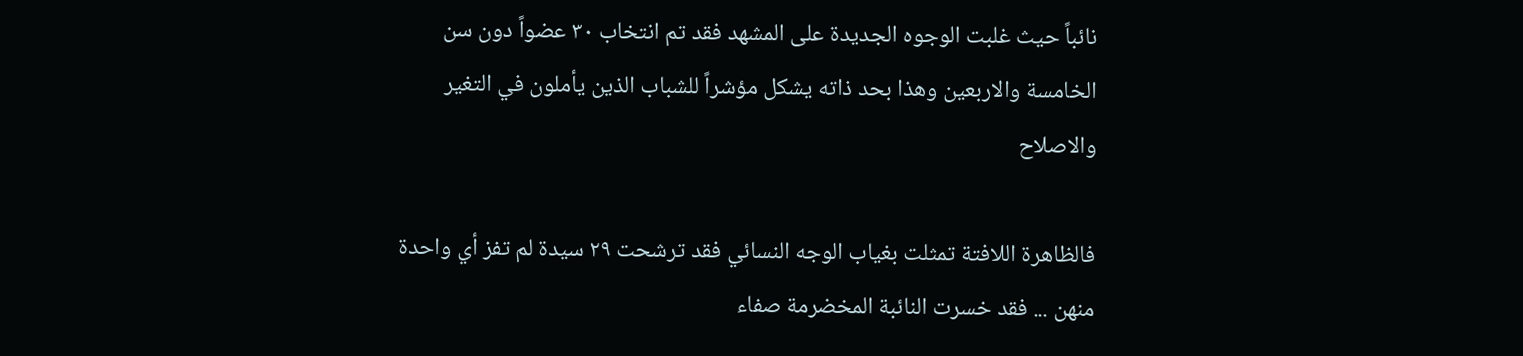نائباً حيث غلبت الوجوه الجديدة على المشهد فقد تم انتخاب ٣٠ عضواً دون سن الخامسة والاربعين وهذا بحد ذاته يشكل مؤشراً للشباب الذين يأملون في التغير والاصلاح

فالظاهرة اللافتة تمثلت بغياب الوجه النسائي فقد ترشحت ٢٩ سيدة لم تفز أي واحدة منهن ... فقد خسرت النائبة المخضرمة صفاء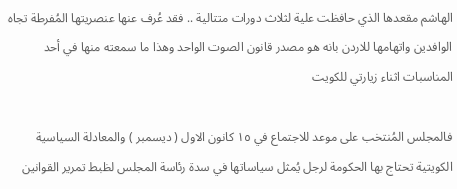الهاشم مقعدها الذي حافظت علية لثلاث دورات متتالية .. فقد عُرف عنها عنصريتها المُفرطة تجاه الوافدين واتهامها للاردن بانه هو مصدر قانون الصوت الواحد وهذا ما سمعته منها في أحد المناسبات اثناء زيارتي للكويت

فالمجلس المُنتخب على موعد للاجتماع في ١٥ كانون الاول ( ديسمبر ) والمعادلة السياسية الكويتية تحتاج بها الحكومة لرجل يُمثل سياساتها في سدة رئاسة المجلس لظبط تمرير القوانين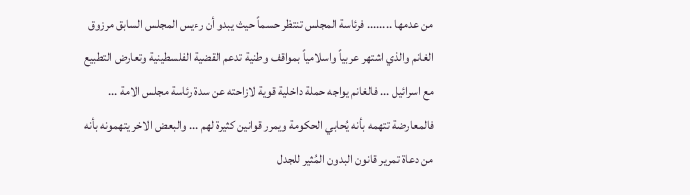من عدمها ........ فرئاسة المجلس تنتظر حسماً حيث يبدو أن رءيس المجلس السابق مرزوق الغانم والذي اشتهر عربياً واسلامياً بمواقف وطنية تدعم القضية الفلسطينية وتعارض التطبيع مع اسرائيل ... فالغانم يواجه حملة داخلية قوية لازاحته عن سدة رئاسة مجلس الامة ... فالمعارضة تتهمه بأنه يُحابي الحكومة ويمرر قوانين كثيرة لهم ... والبعض الاخر يتهمونه بأنه من دعاة تمرير قانون البدون المُثير للجدل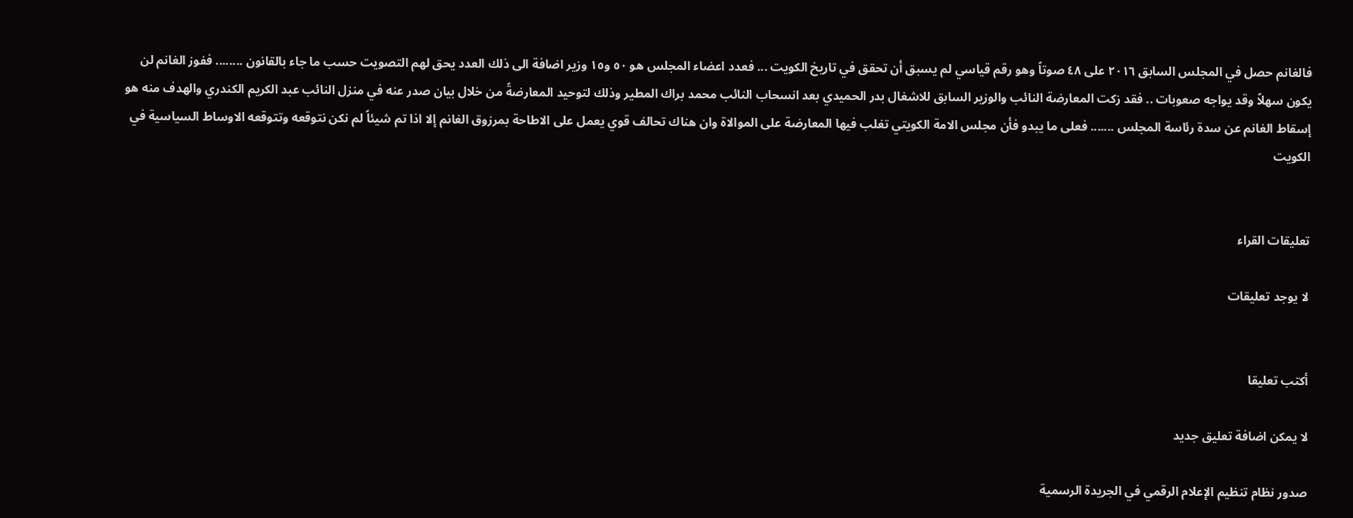فالغانم حصل في المجلس السابق ٢٠١٦ على ٤٨ صوتاً وهو رقم قياسي لم يسبق أن تحقق في تاريخ الكويت ... فعدد اعضاء المجلس هو ٥٠ و١٥ وزير اضافة الى ذلك العدد يحق لهم التصويت حسب ما جاء بالقانون ........ ففوز الغانم لن يكون سهلاً وقد يواجه صعوبات .. فقد زكت المعارضة النائب والوزير السابق للاشغال بدر الحميدي بعد انسحاب النائب محمد براك المطير وذلك لتوحيد المعارضةً من خلال بيان صدر عنه في منزل النائب عبد الكريم الكندري والهدف منه هو إسقاط الغانم عن سدة رئاسة المجلس ....... فعلى ما يبدو فأن مجلس الامة الكويتي تغلب فيها المعارضة على الموالاة وان هناك تحالف قوي يعمل على الاطاحة بمرزوق الغانم إلا اذا تم شيئاً لم نكن نتوقعه وتتوقعه الاوساط السياسية في الكويت


تعليقات القراء

لا يوجد تعليقات


أكتب تعليقا

لا يمكن اضافة تعليق جديد

صدور نظام تنظيم الإعلام الرقمي في الجريدة الرسمية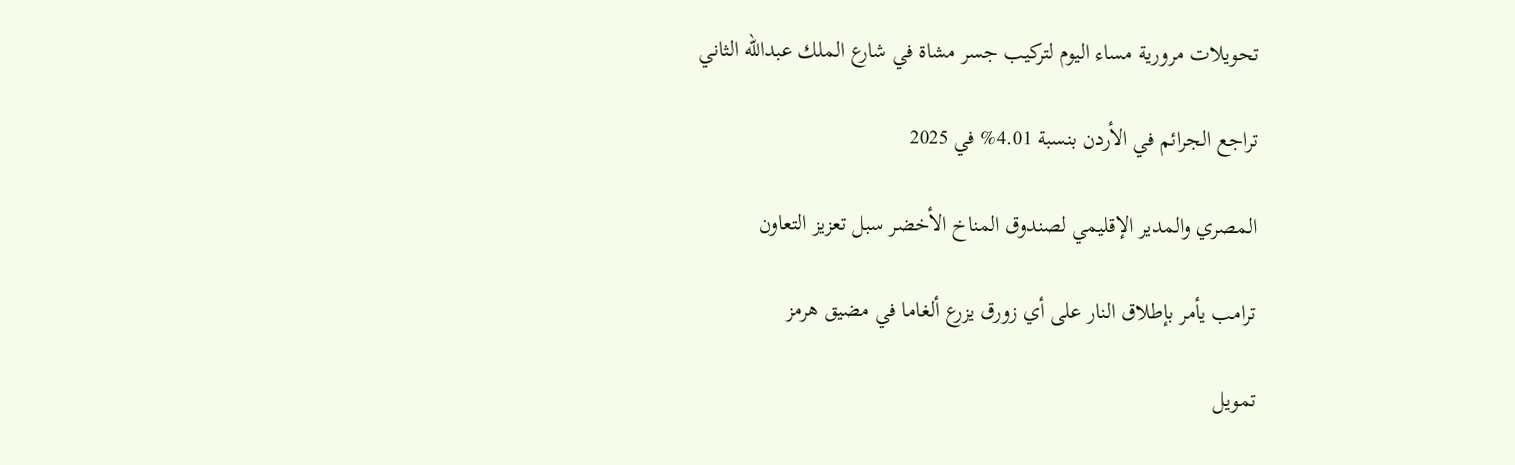تحويلات مرورية مساء اليوم لتركيب جسر مشاة في شارع الملك عبدالله الثاني

تراجع الجرائم في الأردن بنسبة 4.01% في 2025

المصري والمدير الإقليمي لصندوق المناخ الأخضر سبل تعزيز التعاون

ترامب يأمر بإطلاق النار على أي زورق يزرع ألغاما في مضيق هرمز

تمويل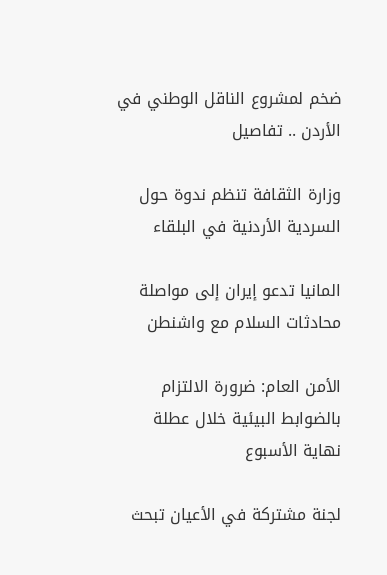ضخم لمشروع الناقل الوطني في الأردن .. تفاصيل

وزارة الثقافة تنظم ندوة حول السردية الأردنية في البلقاء

المانيا تدعو إيران إلى مواصلة محادثات السلام مع واشنطن

الأمن العام: ضرورة الالتزام بالضوابط البيئية خلال عطلة نهاية الأسبوع

لجنة مشتركة في الأعيان تبحث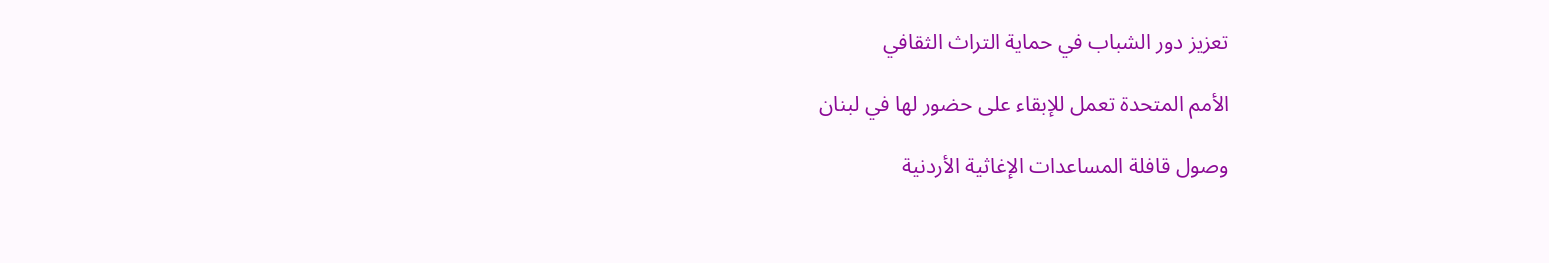تعزيز دور الشباب في حماية التراث الثقافي

الأمم المتحدة تعمل للإبقاء على حضور لها في لبنان

وصول قافلة المساعدات الإغاثية الأردنية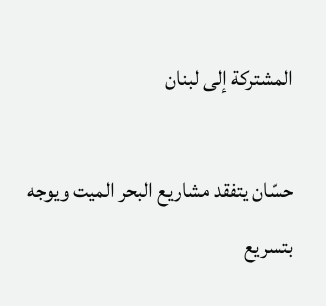المشتركة إلى لبنان

حسّان يتفقد مشاريع البحر الميت ويوجه بتسريع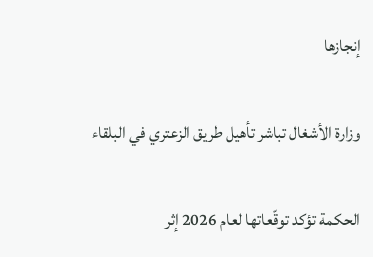إنجازها

وزارة الأشغال تباشر تأهيل طريق الزعتري في البلقاء

الحكمة تؤكد توقّعاتها لعام 2026 إثر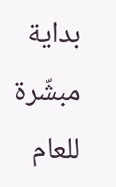بداية مبشّرة للعام